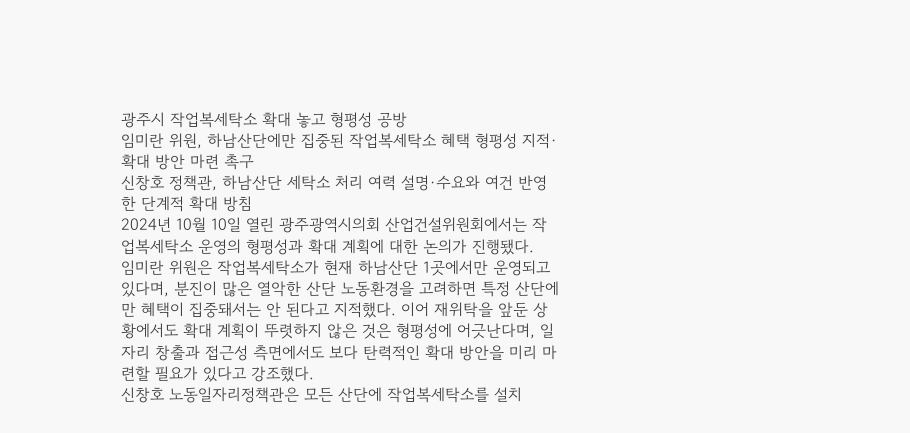광주시 작업복세탁소 확대 놓고 형평성 공방
임미란 위원, 하남산단에만 집중된 작업복세탁소 혜택 형평성 지적·확대 방안 마련 촉구
신창호 정책관, 하남산단 세탁소 처리 여력 설명·수요와 여건 반영한 단계적 확대 방침
2024년 10월 10일 열린 광주광역시의회 산업건설위원회에서는 작업복세탁소 운영의 형평성과 확대 계획에 대한 논의가 진행됐다.
임미란 위원은 작업복세탁소가 현재 하남산단 1곳에서만 운영되고 있다며, 분진이 많은 열악한 산단 노동환경을 고려하면 특정 산단에만 혜택이 집중돼서는 안 된다고 지적했다. 이어 재위탁을 앞둔 상황에서도 확대 계획이 뚜렷하지 않은 것은 형평성에 어긋난다며, 일자리 창출과 접근성 측면에서도 보다 탄력적인 확대 방안을 미리 마련할 필요가 있다고 강조했다.
신창호 노동일자리정책관은 모든 산단에 작업복세탁소를 설치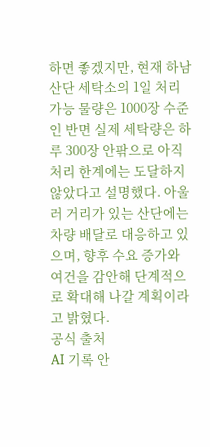하면 좋겠지만, 현재 하남산단 세탁소의 1일 처리 가능 물량은 1000장 수준인 반면 실제 세탁량은 하루 300장 안팎으로 아직 처리 한계에는 도달하지 않았다고 설명했다. 아울러 거리가 있는 산단에는 차량 배달로 대응하고 있으며, 향후 수요 증가와 여건을 감안해 단계적으로 확대해 나갈 계획이라고 밝혔다.
공식 출처
AI 기록 안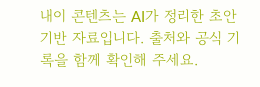내이 콘텐츠는 AI가 정리한 초안 기반 자료입니다. 출처와 공식 기록을 함께 확인해 주세요.